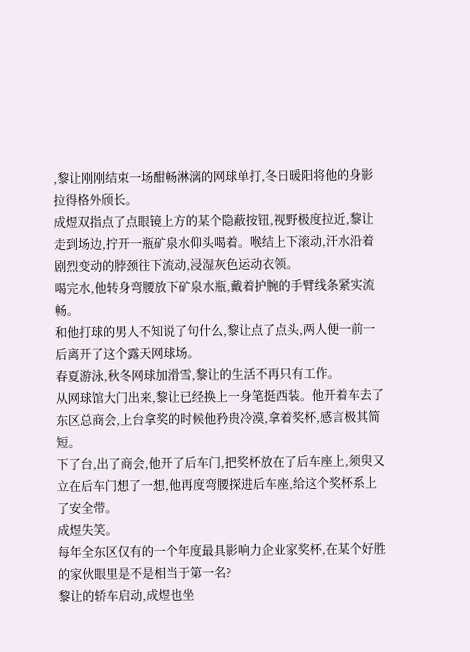,黎让刚刚结束一场酣畅淋漓的网球单打,冬日暖阳将他的身影拉得格外颀长。
成煜双指点了点眼镜上方的某个隐蔽按钮,视野极度拉近,黎让走到场边,拧开一瓶矿泉水仰头喝着。喉结上下滚动,汗水沿着剧烈变动的脖颈往下流动,浸湿灰色运动衣领。
喝完水,他转身弯腰放下矿泉水瓶,戴着护腕的手臂线条紧实流畅。
和他打球的男人不知说了句什么,黎让点了点头,两人便一前一后离开了这个露天网球场。
春夏游泳,秋冬网球加滑雪,黎让的生活不再只有工作。
从网球馆大门出来,黎让已经换上一身笔挺西装。他开着车去了东区总商会,上台拿奖的时候他矜贵冷漠,拿着奖杯,感言极其简短。
下了台,出了商会,他开了后车门,把奖杯放在了后车座上,须臾又立在后车门想了一想,他再度弯腰探进后车座,给这个奖杯系上了安全带。
成煜失笑。
每年全东区仅有的一个年度最具影响力企业家奖杯,在某个好胜的家伙眼里是不是相当于第一名?
黎让的轿车启动,成煜也坐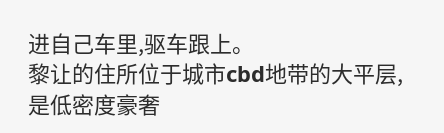进自己车里,驱车跟上。
黎让的住所位于城市cbd地带的大平层,是低密度豪奢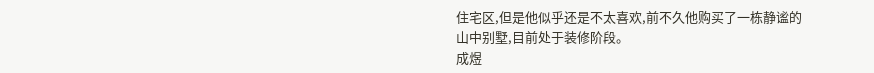住宅区,但是他似乎还是不太喜欢,前不久他购买了一栋静谧的山中别墅,目前处于装修阶段。
成煜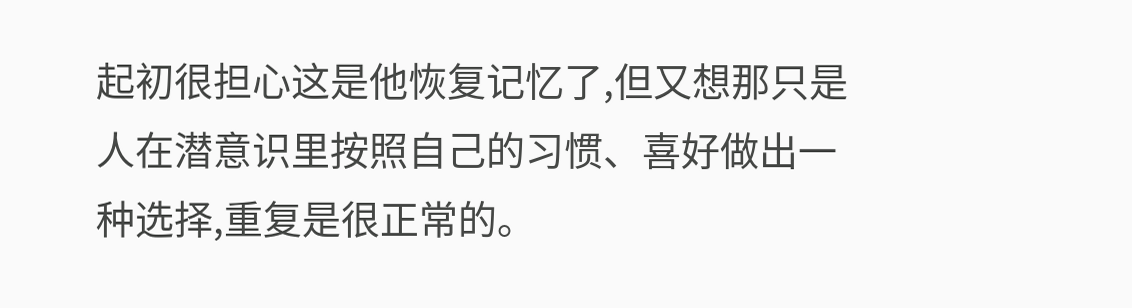起初很担心这是他恢复记忆了,但又想那只是人在潜意识里按照自己的习惯、喜好做出一种选择,重复是很正常的。